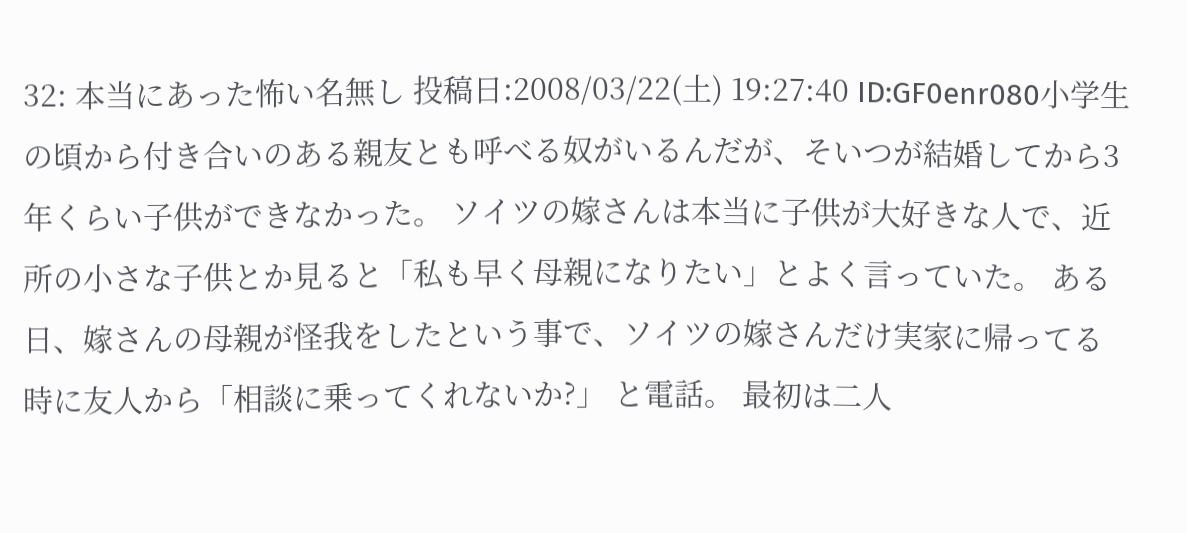32: 本当にあった怖い名無し 投稿日:2008/03/22(土) 19:27:40 ID:GF0enr080小学生の頃から付き合いのある親友とも呼べる奴がいるんだが、そいつが結婚してから3年くらい子供ができなかった。 ソイツの嫁さんは本当に子供が大好きな人で、近所の小さな子供とか見ると「私も早く母親になりたい」とよく言っていた。 ある日、嫁さんの母親が怪我をしたという事で、ソイツの嫁さんだけ実家に帰ってる時に友人から「相談に乗ってくれないか?」 と電話。 最初は二人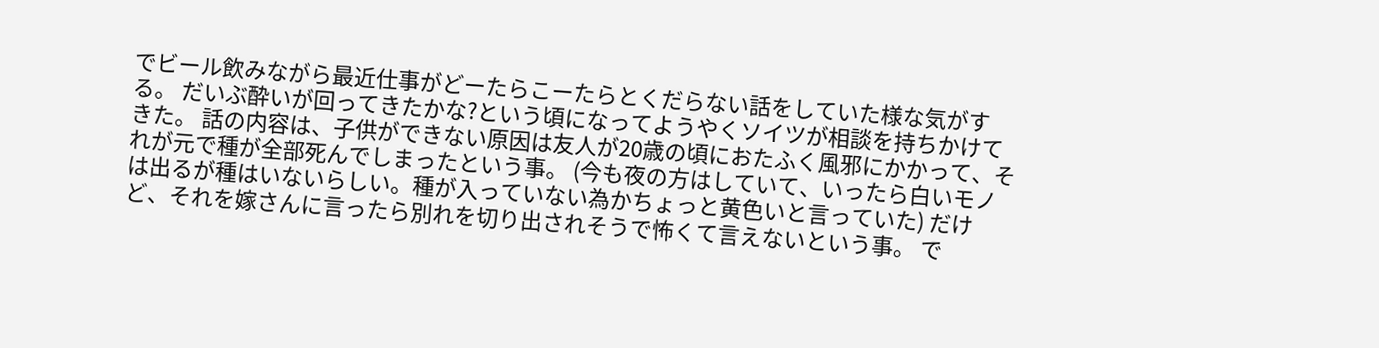でビール飲みながら最近仕事がどーたらこーたらとくだらない話をしていた様な気がする。 だいぶ酔いが回ってきたかな?という頃になってようやくソイツが相談を持ちかけてきた。 話の内容は、子供ができない原因は友人が20歳の頃におたふく風邪にかかって、それが元で種が全部死んでしまったという事。 (今も夜の方はしていて、いったら白いモノは出るが種はいないらしい。種が入っていない為かちょっと黄色いと言っていた) だけど、それを嫁さんに言ったら別れを切り出されそうで怖くて言えないという事。 で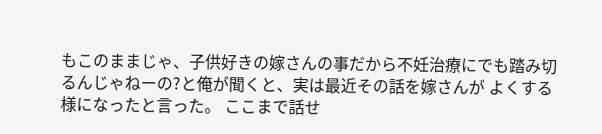もこのままじゃ、子供好きの嫁さんの事だから不妊治療にでも踏み切るんじゃねーの?と俺が聞くと、実は最近その話を嫁さんが よくする様になったと言った。 ここまで話せ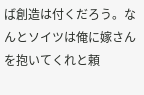ば創造は付くだろう。なんとソイツは俺に嫁さんを抱いてくれと頼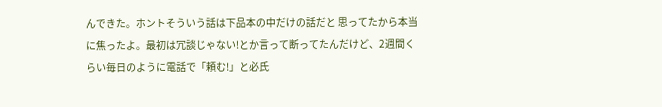んできた。ホントそういう話は下品本の中だけの話だと 思ってたから本当に焦ったよ。最初は冗談じゃない!とか言って断ってたんだけど、2週間くらい毎日のように電話で「頼む!」と必氏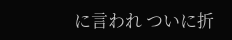に言われ ついに折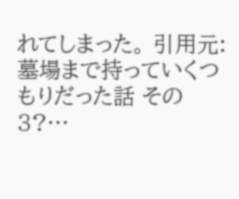れてしまった。 引用元: 墓場まで持っていくつもりだった話 その3?…